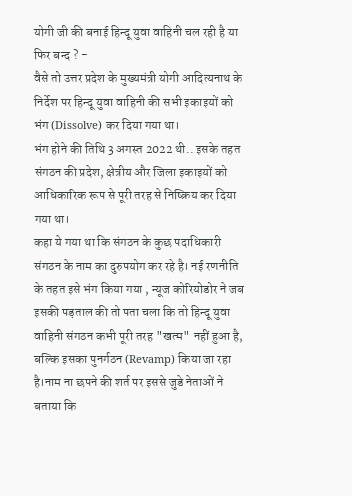योगी जी की बनाई हिन्दू युवा वाहिनी चल रही है या फिर बन्द ? -
वैसे तो उत्तर प्रदेश के मुख्यमंत्री योगी आदित्यनाथ के निर्देश पर हिन्दू युवा वाहिनी की सभी इकाइयों को भंग (Dissolve) कर दिया गया था।
भंग होने की तिथि 3 अगस्त 2022 थी.. इसके तहत संगठन की प्रदेश, क्षेत्रीय और जिला इकाइयों को आधिकारिक रूप से पूरी तरह से निष्क्रिय कर दिया गया था।
कहा ये गया था कि संगठन के कुछ पदाधिकारी संगठन के नाम का दुरुपयोग कर रहे है। नई रणनीति के तहत इसे भंग किया गया , न्यूज कोरियोडोर ने जब इसकी पड़ताल की तो पता चला कि तो हिन्दू युवा वाहिनी संगठन कभी पूरी तरह "खत्म" नहीं हुआ है, बल्कि इसका पुनर्गठन (Revamp) किया जा रहा है।नाम ना छपने की शर्त पर इससे जुडे नेताओं ने बताया कि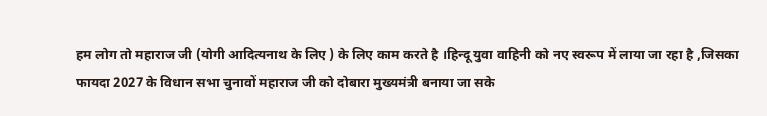हम लोग तो महाराज जी (योगी आदित्यनाथ के लिए ) के लिए काम करते है ।हिन्दू युवा वाहिनी को नए स्वरूप में लाया जा रहा है ,जिसका फायदा 2027 के विधान सभा चुनावों महाराज जी को दोबारा मुख्यमंत्री बनाया जा सके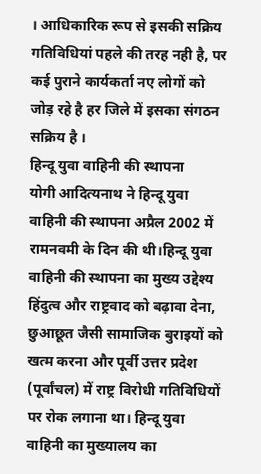। आधिकारिक रूप से इसकी सक्रिय गतिविधियां पहले की तरह नही है, पर कई पुराने कार्यकर्ता नए लोगों को जोड़ रहे है हर जिले में इसका संगठन सक्रिय है ।
हिन्दू युवा वाहिनी की स्थापना
योगी आदित्यनाथ ने हिन्दू युवा वाहिनी की स्थापना अप्रैल 2002 में रामनवमी के दिन की थी।हिन्दू युवा वाहिनी की स्थापना का मुख्य उद्देश्य हिंदुत्व और राष्ट्रवाद को बढ़ावा देना, छुआछूत जैसी सामाजिक बुराइयों को खत्म करना और पूर्वी उत्तर प्रदेश (पूर्वांचल) में राष्ट्र विरोधी गतिविधियों पर रोक लगाना था। हिन्दू युवा वाहिनी का मुख्यालय का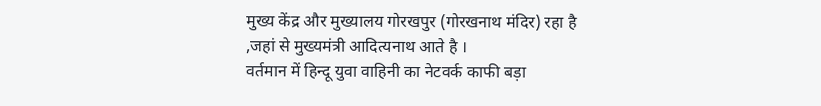मुख्य केंद्र और मुख्यालय गोरखपुर (गोरखनाथ मंदिर) रहा है ,जहां से मुख्यमंत्री आदित्यनाथ आते है ।
वर्तमान में हिन्दू युवा वाहिनी का नेटवर्क काफी बड़ा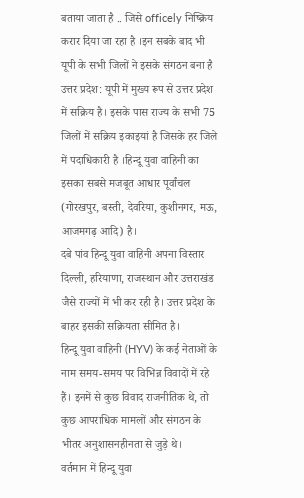बताया जाता है .. जिसे officely निष्क्रिय करार दिया जा रहा है ।इन सबके बाद भी यूपी के सभी जिलों ने इसके संगठन बना है
उत्तर प्रदेश: यूपी में मुख्य रूप से उत्तर प्रदेश में सक्रिय है। इसके पास राज्य के सभी 75 जिलों में सक्रिय इकाइयां है जिसके हर जिले में पदाधिकारी है ।हिन्दू युवा वाहिनी का इसका सबसे मजबूत आधार पूर्वांचल (गोरखपुर, बस्ती, देवरिया, कुशीनगर, मऊ, आजमगढ़ आदि) है।
दबे पांव हिन्दू युवा वाहिनी अपना विस्तार दिल्ली, हरियाणा, राजस्थान और उत्तराखंड जैसे राज्यों में भी कर रही है। उत्तर प्रदेश के बाहर इसकी सक्रियता सीमित है।
हिन्दू युवा वाहिनी (HYV) के कई नेताओं के नाम समय-समय पर विभिन्न विवादों में रहे हैं। इनमें से कुछ विवाद राजनीतिक थे, तो कुछ आपराधिक मामलों और संगठन के भीतर अनुशासनहीनता से जुड़े थे।
वर्तमान में हिन्दू युवा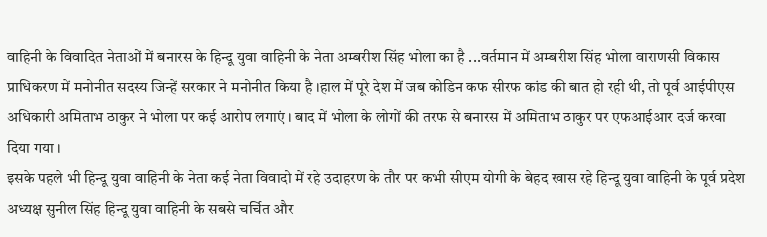वाहिनी के विवादित नेताओं में बनारस के हिन्दू युवा वाहिनी के नेता अम्बरीश सिंह भोला का है ...वर्तमान में अम्बरीश सिंह भोला वाराणसी विकास प्राधिकरण में मनोनीत सदस्य जिन्हें सरकार ने मनोनीत किया है ।हाल में पूरे देश में जब कोडिन कफ सीरफ कांड की बात हो रही थी, तो पूर्व आईपीएस अधिकारी अमिताभ ठाकुर ने भोला पर कई आरोप लगाएं । बाद में भोला के लोगों की तरफ से बनारस में अमिताभ ठाकुर पर एफआईआर दर्ज करवा दिया गया ।
इसके पहले भी हिन्दू युवा वाहिनी के नेता कई नेता विवादो में रहे उदाहरण के तौर पर कभी सीएम योगी के बेहद खास रहे हिन्दू युवा वाहिनी के पूर्व प्रदेश अध्यक्ष सुनील सिंह हिन्दू युवा वाहिनी के सबसे चर्चित और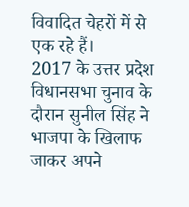विवादित चेहरों में से एक रहे हैं।
2017 के उत्तर प्रदेश विधानसभा चुनाव के दौरान सुनील सिंह ने भाजपा के खिलाफ जाकर अपने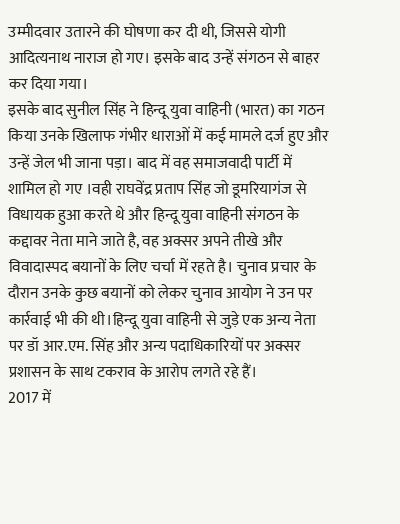उम्मीदवार उतारने की घोषणा कर दी थी, जिससे योगी आदित्यनाथ नाराज हो गए। इसके बाद उन्हें संगठन से बाहर कर दिया गया।
इसके बाद सुनील सिंह ने हिन्दू युवा वाहिनी (भारत) का गठन किया उनके खिलाफ गंभीर धाराओं में कई मामले दर्ज हुए और उन्हें जेल भी जाना पड़ा। बाद में वह समाजवादी पार्टी में शामिल हो गए ।वही राघवेंद्र प्रताप सिंह जो डूमरियागंज से विधायक हुआ करते थे और हिन्दू युवा वाहिनी संगठन के कद्दावर नेता माने जाते है, वह अक्सर अपने तीखे और विवादास्पद बयानों के लिए चर्चा में रहते है। चुनाव प्रचार के दौरान उनके कुछ बयानों को लेकर चुनाव आयोग ने उन पर कार्रवाई भी की थी।हिन्दू युवा वाहिनी से जुड़े एक अन्य नेता पर डॉ आर.एम. सिंह और अन्य पदाधिकारियों पर अक्सर प्रशासन के साथ टकराव के आरोप लगते रहे हैं।
2017 में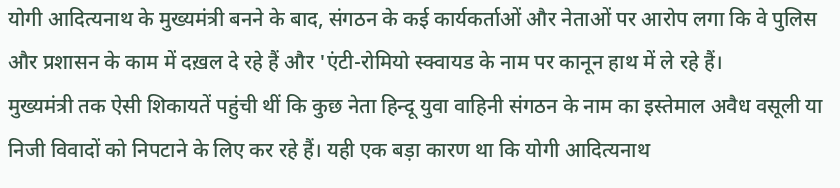योगी आदित्यनाथ के मुख्यमंत्री बनने के बाद, संगठन के कई कार्यकर्ताओं और नेताओं पर आरोप लगा कि वे पुलिस और प्रशासन के काम में दख़ल दे रहे हैं और 'एंटी-रोमियो स्क्वायड के नाम पर कानून हाथ में ले रहे हैं।
मुख्यमंत्री तक ऐसी शिकायतें पहुंची थीं कि कुछ नेता हिन्दू युवा वाहिनी संगठन के नाम का इस्तेमाल अवैध वसूली या निजी विवादों को निपटाने के लिए कर रहे हैं। यही एक बड़ा कारण था कि योगी आदित्यनाथ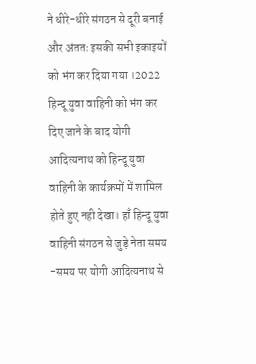ने धीरे-धीरे संगठन से दूरी बनाई और अंततः इसकी सभी इकाइयों को भंग कर दिया गया ।2022 हिन्दू युवा वाहिनी को भंग कर दिए जाने के बाद योगी आदित्यनाथ को हिन्दू युवा वाहिनी के कार्यक्रमों में शामिल होते हुए नही देखा। हाँ हिन्दू युवा वाहिनी संगठन से जुड़े नेता समय -समय पर योगी आदित्यनाथ से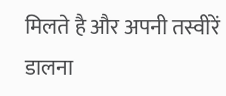मिलते है और अपनी तस्वीरें डालना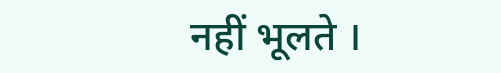नहीं भूलते ।